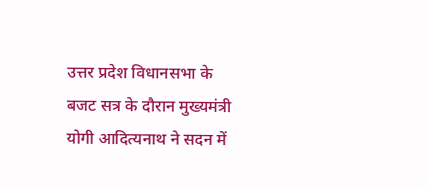उत्तर प्रदेश विधानसभा के बजट सत्र के दौरान मुख्यमंत्री योगी आदित्यनाथ ने सदन में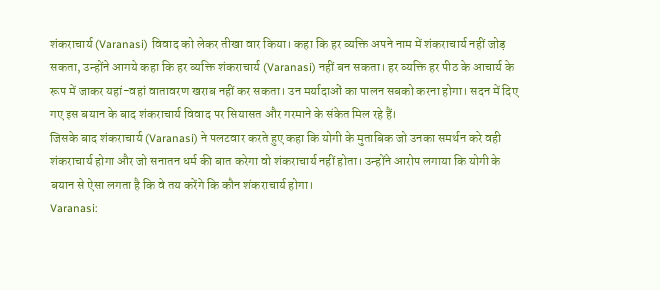शंकराचार्य (Varanasi) विवाद को लेकर तीखा वार किया। कहा कि हर व्यक्ति अपने नाम में शंकराचार्य नहीं जोड़ सकता, उन्होंने आगये कहा कि हर व्यक्ति शंकराचार्य (Varanasi) नहीं बन सकता। हर व्यक्ति हर पीठ के आचार्य के रूप में जाकर यहां-वहां वातावरण खराब नहीं कर सकता। उन मर्यादाओं का पालन सबको करना होगा। सदन में दिए गए इस बयान के बाद शंकराचार्य विवाद पर सियासत और गरमाने के संकेत मिल रहे हैं।
जिसके बाद शंकराचार्य (Varanasi) ने पलटवार करते हुए कहा कि योगी के मुताबिक जो उनका समर्थन करे वही शंकराचार्य होगा और जो सनातन धर्म की बात करेगा वो शंकराचार्य नहीं होता। उन्होंने आरोप लगाया कि योगी के बयान से ऐसा लगता है कि वे तय करेंगे कि कौन शंकराचार्य होगा।
Varanasi: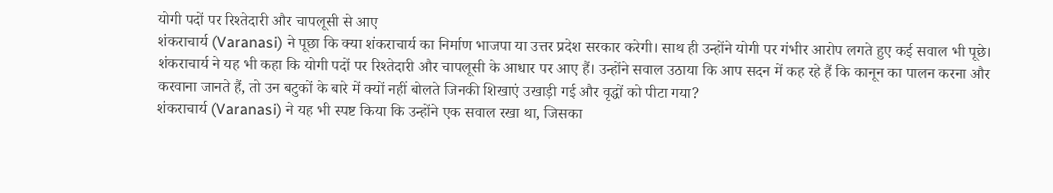योगी पदों पर रिश्तेदारी और चापलूसी से आए
शंकराचार्य (Varanasi) ने पूछा कि क्या शंकराचार्य का निर्माण भाजपा या उत्तर प्रदेश सरकार करेगी। साथ ही उन्होंने योगी पर गंभीर आरोप लगते हुए कई सवाल भी पूछे। शंकराचार्य ने यह भी कहा कि योगी पदों पर रिश्तेदारी और चापलूसी के आधार पर आए हैं। उन्होंने सवाल उठाया कि आप सदन में कह रहे हैं कि कानून का पालन करना और करवाना जानते हैं, तो उन बटुकों के बारे में क्यों नहीं बोलते जिनकी शिखाएं उखाड़ी गई और वृद्धों को पीटा गया?
शंकराचार्य (Varanasi) ने यह भी स्पष्ट किया कि उन्होंने एक सवाल रखा था, जिसका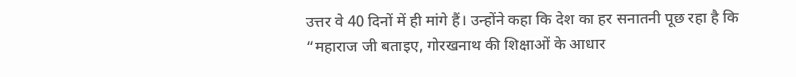उत्तर वे 40 दिनों में ही मांगे हैं। उन्होंने कहा कि देश का हर सनातनी पूछ रहा है कि “महाराज जी बताइए, गोरखनाथ की शिक्षाओं के आधार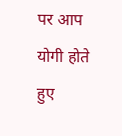पर आप योगी होते हुए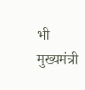भी मुख्यमंत्री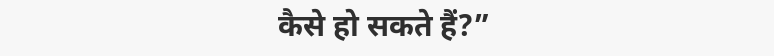कैसे हो सकते हैं?”